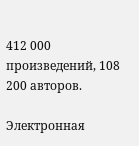412 000 произведений, 108 200 авторов.

Электронная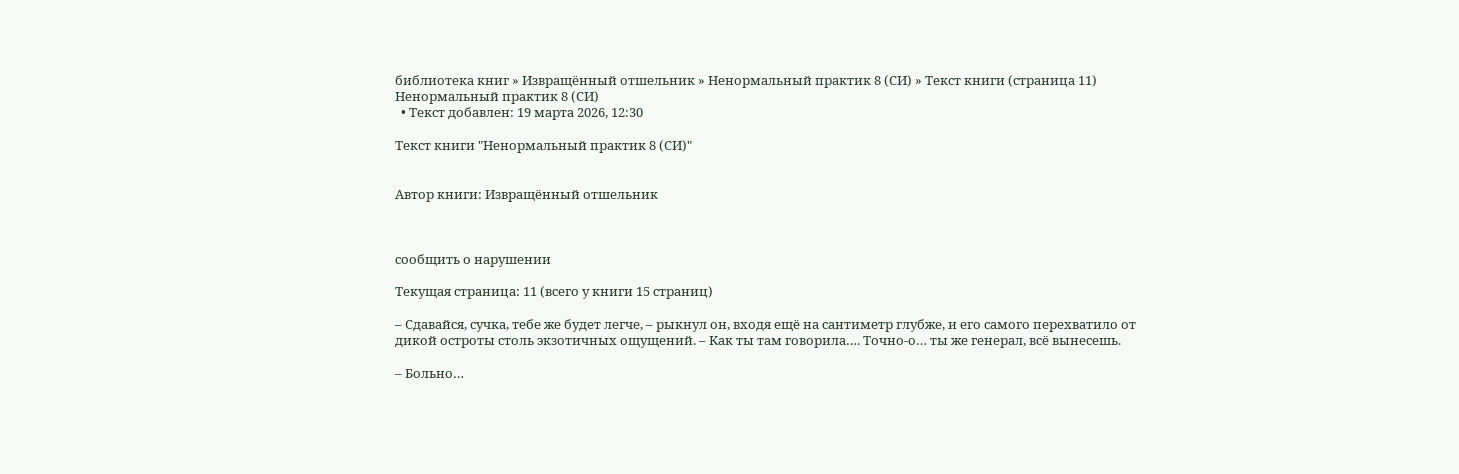библиотека книг » Извращённый отшельник » Ненормальный практик 8 (СИ) » Текст книги (страница 11)
Ненормальный практик 8 (СИ)
  • Текст добавлен: 19 марта 2026, 12:30

Текст книги "Ненормальный практик 8 (СИ)"


Автор книги: Извращённый отшельник



сообщить о нарушении

Текущая страница: 11 (всего у книги 15 страниц)

– Сдавайся, сучка, тебе же будет легче, – рыкнул он, входя ещё на сантиметр глубже, и его самого перехватило от дикой остроты столь экзотичных ощущений. – Как ты там говорила…. Точно-о… ты же генерал, всё вынесешь.

– Больно…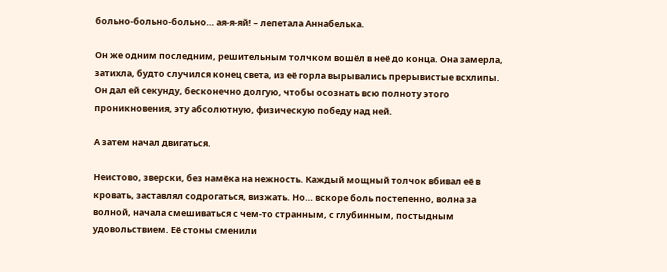больно-больно-больно… ая-я-яй! – лепетала Аннабелька.

Он же одним последним, решительным толчком вошёл в неё до конца. Она замерла, затихла, будто случился конец света, из её горла вырывались прерывистые всхлипы. Он дал ей секунду, бесконечно долгую, чтобы осознать всю полноту этого проникновения, эту абсолютную, физическую победу над ней.

А затем начал двигаться.

Неистово, зверски, без намёка на нежность. Каждый мощный толчок вбивал её в кровать, заставлял содрогаться, визжать. Но… вскоре боль постепенно, волна за волной, начала смешиваться с чем-то странным, с глубинным, постыдным удовольствием. Её стоны сменили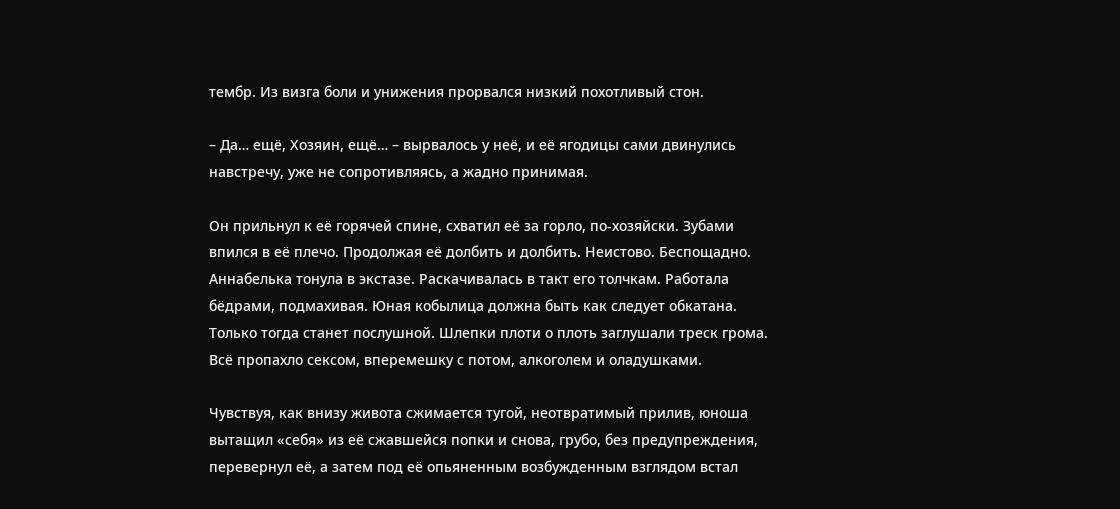тембр. Из визга боли и унижения прорвался низкий похотливый стон.

– Да… ещё, Хозяин, ещё… – вырвалось у неё, и её ягодицы сами двинулись навстречу, уже не сопротивляясь, а жадно принимая.

Он прильнул к её горячей спине, схватил её за горло, по-хозяйски. Зубами впился в её плечо. Продолжая её долбить и долбить. Неистово. Беспощадно. Аннабелька тонула в экстазе. Раскачивалась в такт его толчкам. Работала бёдрами, подмахивая. Юная кобылица должна быть как следует обкатана. Только тогда станет послушной. Шлепки плоти о плоть заглушали треск грома. Всё пропахло сексом, вперемешку с потом, алкоголем и оладушками.

Чувствуя, как внизу живота сжимается тугой, неотвратимый прилив, юноша вытащил «себя» из её сжавшейся попки и снова, грубо, без предупреждения, перевернул её, а затем под её опьяненным возбужденным взглядом встал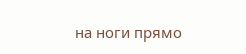на ноги прямо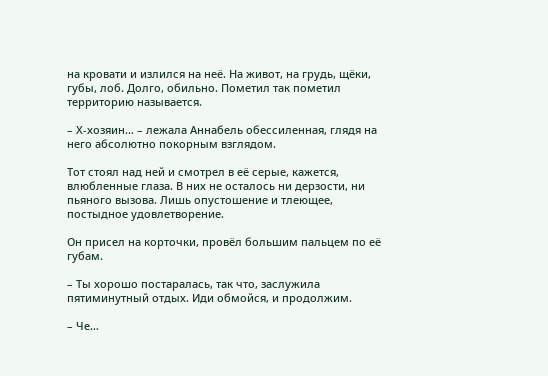на кровати и излился на неё. На живот, на грудь, щёки, губы, лоб. Долго, обильно. Пометил так пометил территорию называется.

– Х-хозяин… – лежала Аннабель обессиленная, глядя на него абсолютно покорным взглядом.

Тот стоял над ней и смотрел в её серые, кажется, влюбленные глаза. В них не осталось ни дерзости, ни пьяного вызова. Лишь опустошение и тлеющее, постыдное удовлетворение.

Он присел на корточки, провёл большим пальцем по её губам.

– Ты хорошо постаралась, так что, заслужила пятиминутный отдых. Иди обмойся, и продолжим.

– Че…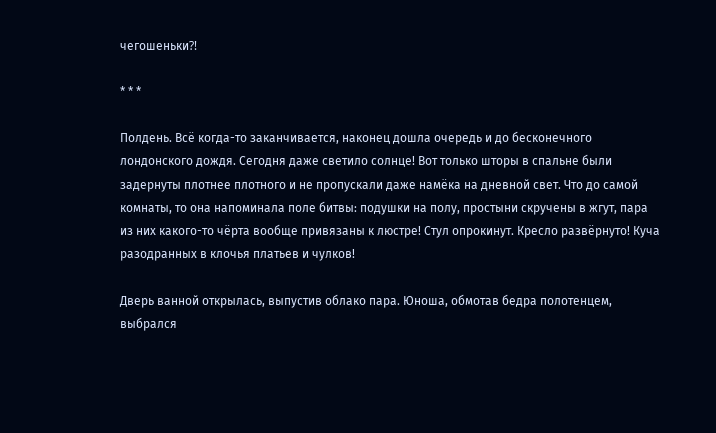чегошеньки⁈

* * *

Полдень. Всё когда-то заканчивается, наконец дошла очередь и до бесконечного лондонского дождя. Сегодня даже светило солнце! Вот только шторы в спальне были задернуты плотнее плотного и не пропускали даже намёка на дневной свет. Что до самой комнаты, то она напоминала поле битвы: подушки на полу, простыни скручены в жгут, пара из них какого-то чёрта вообще привязаны к люстре! Стул опрокинут. Кресло развёрнуто! Куча разодранных в клочья платьев и чулков!

Дверь ванной открылась, выпустив облако пара. Юноша, обмотав бедра полотенцем, выбрался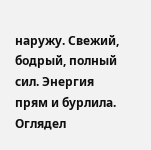наружу. Свежий, бодрый, полный сил. Энергия прям и бурлила. Оглядел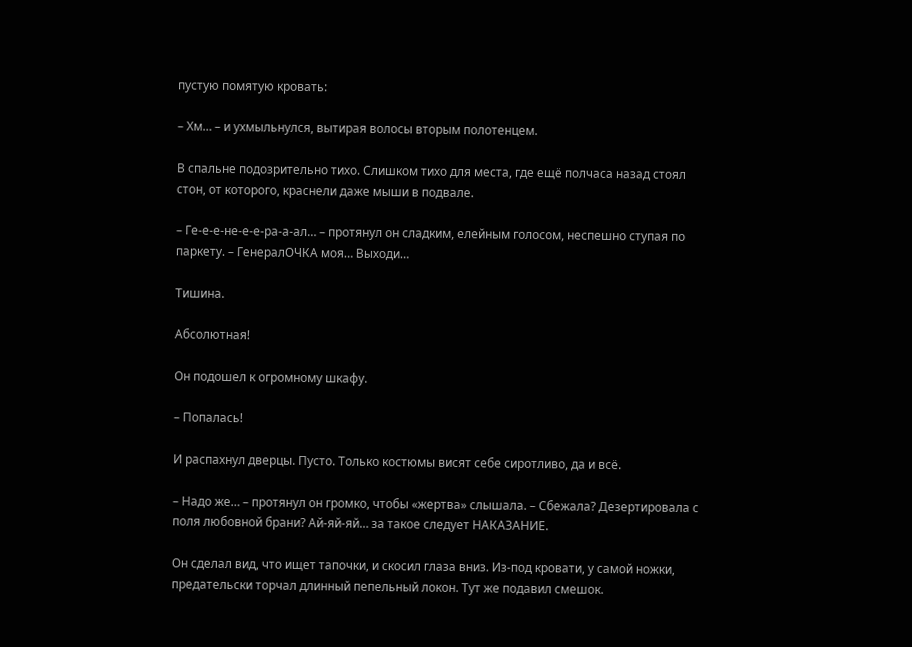пустую помятую кровать:

– Хм… – и ухмыльнулся, вытирая волосы вторым полотенцем.

В спальне подозрительно тихо. Слишком тихо для места, где ещё полчаса назад стоял стон, от которого, краснели даже мыши в подвале.

– Ге-е-е-не-е-е-ра-а-ал… – протянул он сладким, елейным голосом, неспешно ступая по паркету. – ГенералОЧКА моя… Выходи…

Тишина.

Абсолютная!

Он подошел к огромному шкафу.

– Попалась!

И распахнул дверцы. Пусто. Только костюмы висят себе сиротливо, да и всё.

– Надо же… – протянул он громко, чтобы «жертва» слышала. – Сбежала? Дезертировала с поля любовной брани? Ай-яй-яй… за такое следует НАКАЗАНИЕ.

Он сделал вид, что ищет тапочки, и скосил глаза вниз. Из-под кровати, у самой ножки, предательски торчал длинный пепельный локон. Тут же подавил смешок.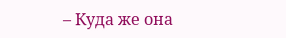– Куда же она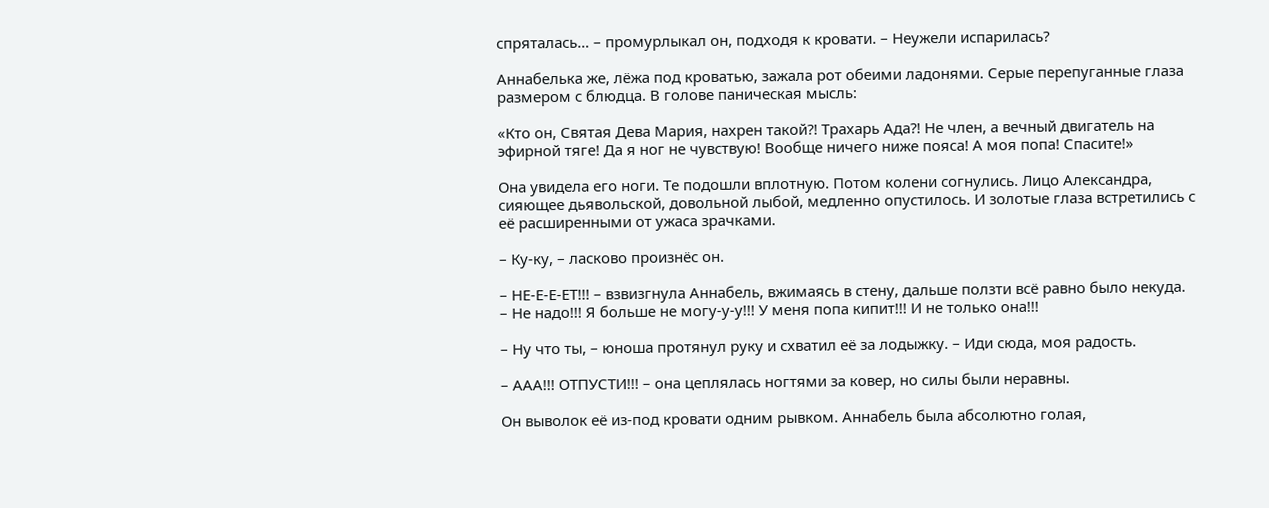спряталась… – промурлыкал он, подходя к кровати. – Неужели испарилась?

Аннабелька же, лёжа под кроватью, зажала рот обеими ладонями. Серые перепуганные глаза размером с блюдца. В голове паническая мысль:

«Кто он, Святая Дева Мария, нахрен такой⁈ Трахарь Ада⁈ Не член, а вечный двигатель на эфирной тяге! Да я ног не чувствую! Вообще ничего ниже пояса! А моя попа! Спасите!»

Она увидела его ноги. Те подошли вплотную. Потом колени согнулись. Лицо Александра, сияющее дьявольской, довольной лыбой, медленно опустилось. И золотые глаза встретились с её расширенными от ужаса зрачками.

– Ку-ку, – ласково произнёс он.

– НЕ-Е-Е-ЕТ!!! – взвизгнула Аннабель, вжимаясь в стену, дальше ползти всё равно было некуда. – Не надо!!! Я больше не могу-у-у!!! У меня попа кипит!!! И не только она!!!

– Ну что ты, – юноша протянул руку и схватил её за лодыжку. – Иди сюда, моя радость.

– ААА!!! ОТПУСТИ!!! – она цеплялась ногтями за ковер, но силы были неравны.

Он выволок её из-под кровати одним рывком. Аннабель была абсолютно голая,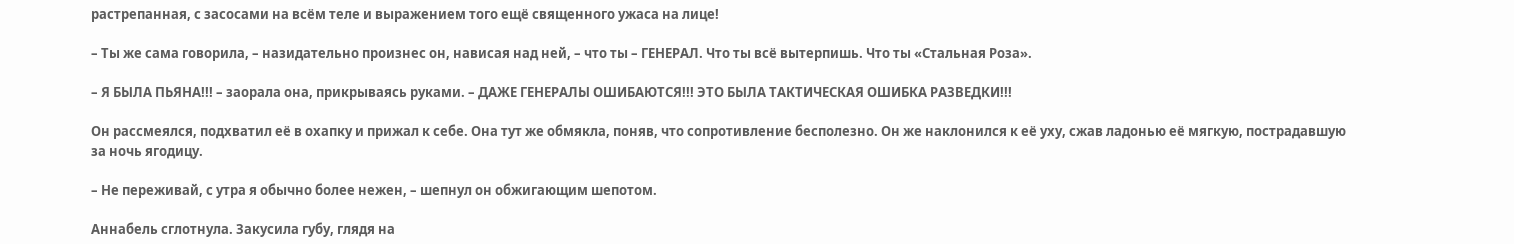растрепанная, с засосами на всём теле и выражением того ещё священного ужаса на лице!

– Ты же сама говорила, – назидательно произнес он, нависая над ней, – что ты – ГЕНЕРАЛ. Что ты всё вытерпишь. Что ты «Стальная Роза».

– Я БЫЛА ПЬЯНА!!! – заорала она, прикрываясь руками. – ДАЖЕ ГЕНЕРАЛЫ ОШИБАЮТСЯ!!! ЭТО БЫЛА ТАКТИЧЕСКАЯ ОШИБКА РАЗВЕДКИ!!!

Он рассмеялся, подхватил её в охапку и прижал к себе. Она тут же обмякла, поняв, что сопротивление бесполезно. Он же наклонился к её уху, сжав ладонью её мягкую, пострадавшую за ночь ягодицу.

– Не переживай, с утра я обычно более нежен, – шепнул он обжигающим шепотом.

Аннабель сглотнула. Закусила губу, глядя на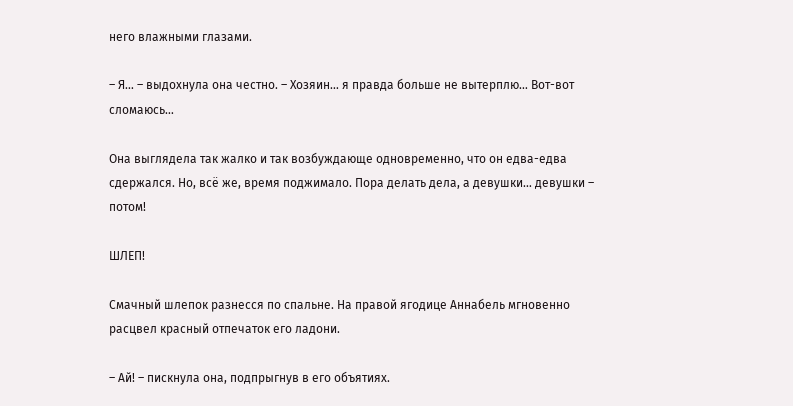него влажными глазами.

– Я… – выдохнула она честно. – Хозяин… я правда больше не вытерплю… Вот-вот сломаюсь…

Она выглядела так жалко и так возбуждающе одновременно, что он едва-едва сдержался. Но, всё же, время поджимало. Пора делать дела, а девушки… девушки – потом!

ШЛЕП!

Смачный шлепок разнесся по спальне. На правой ягодице Аннабель мгновенно расцвел красный отпечаток его ладони.

– Ай! – пискнула она, подпрыгнув в его объятиях.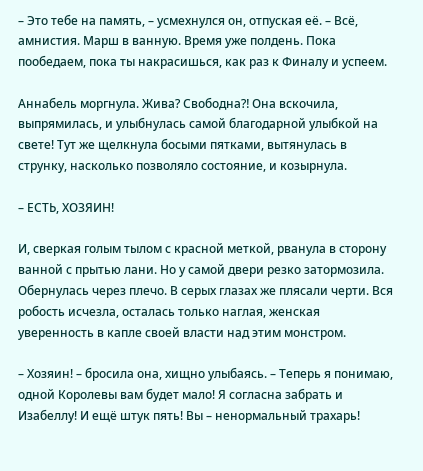– Это тебе на память, – усмехнулся он, отпуская её. – Всё, амнистия. Марш в ванную. Время уже полдень. Пока пообедаем, пока ты накрасишься, как раз к Финалу и успеем.

Аннабель моргнула. Жива? Свободна⁈ Она вскочила, выпрямилась, и улыбнулась самой благодарной улыбкой на свете! Тут же щелкнула босыми пятками, вытянулась в струнку, насколько позволяло состояние, и козырнула.

– ЕСТЬ, ХОЗЯИН!

И, сверкая голым тылом с красной меткой, рванула в сторону ванной с прытью лани. Но у самой двери резко затормозила. Обернулась через плечо. В серых глазах же плясали черти. Вся робость исчезла, осталась только наглая, женская уверенность в капле своей власти над этим монстром.

– Хозяин! – бросила она, хищно улыбаясь. – Теперь я понимаю, одной Королевы вам будет мало! Я согласна забрать и Изабеллу! И ещё штук пять! Вы – ненормальный трахарь!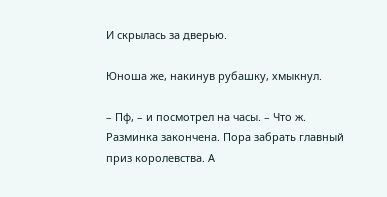И скрылась за дверью.

Юноша же, накинув рубашку, хмыкнул.

– Пф, – и посмотрел на часы. – Что ж. Разминка закончена. Пора забрать главный приз королевства. А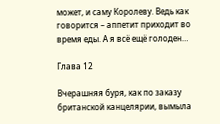может, и саму Королеву. Ведь как говорится – аппетит приходит во время еды. А я всё ещё голоден…

Глава 12

Вчерашняя буря, как по заказу британской канцелярии, вымыла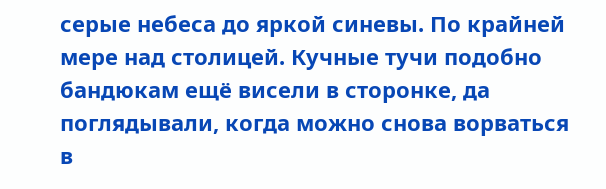серые небеса до яркой синевы. По крайней мере над столицей. Кучные тучи подобно бандюкам ещё висели в сторонке, да поглядывали, когда можно снова ворваться в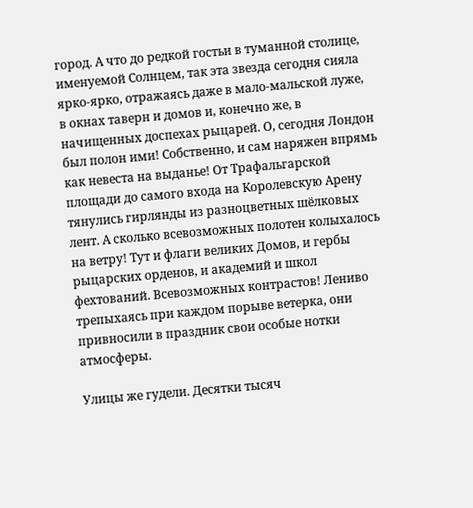город. А что до редкой гостьи в туманной столице, именуемой Солнцем, так эта звезда сегодня сияла ярко-ярко, отражаясь даже в мало-мальской луже, в окнах таверн и домов и, конечно же, в начищенных доспехах рыцарей. О, сегодня Лондон был полон ими! Собственно, и сам наряжен впрямь как невеста на выданье! От Трафальгарской площади до самого входа на Королевскую Арену тянулись гирлянды из разноцветных шёлковых лент. А сколько всевозможных полотен колыхалось на ветру! Тут и флаги великих Домов, и гербы рыцарских орденов, и академий и школ фехтований. Всевозможных контрастов! Лениво трепыхаясь при каждом порыве ветерка, они привносили в праздник свои особые нотки атмосферы.

Улицы же гудели. Десятки тысяч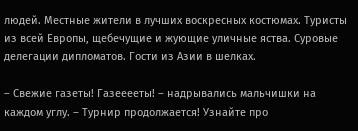людей. Местные жители в лучших воскресных костюмах. Туристы из всей Европы, щебечущие и жующие уличные яства. Суровые делегации дипломатов. Гости из Азии в шелках.

– Свежие газеты! Газееееты! – надрывались мальчишки на каждом углу. – Турнир продолжается! Узнайте про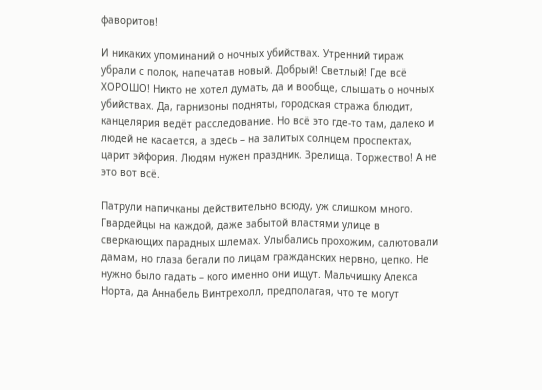фаворитов!

И никаких упоминаний о ночных убийствах. Утренний тираж убрали с полок, напечатав новый. Добрый! Светлый! Где всё ХОРОШО! Никто не хотел думать, да и вообще, слышать о ночных убийствах. Да, гарнизоны подняты, городская стража блюдит, канцелярия ведёт расследование. Но всё это где-то там, далеко и людей не касается, а здесь – на залитых солнцем проспектах, царит эйфория. Людям нужен праздник. Зрелища. Торжество! А не это вот всё.

Патрули напичканы действительно всюду, уж слишком много. Гвардейцы на каждой, даже забытой властями улице в сверкающих парадных шлемах. Улыбались прохожим, салютовали дамам, но глаза бегали по лицам гражданских нервно, цепко. Не нужно было гадать – кого именно они ищут. Мальчишку Алекса Норта, да Аннабель Винтрехолл, предполагая, что те могут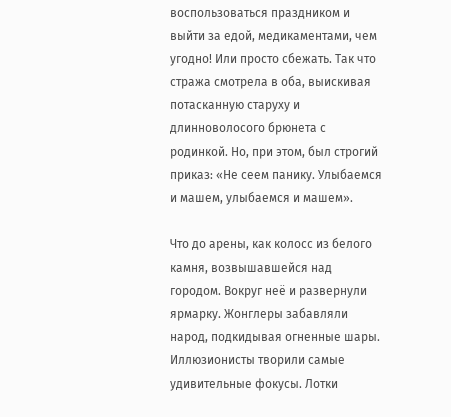воспользоваться праздником и выйти за едой, медикаментами, чем угодно! Или просто сбежать. Так что стража смотрела в оба, выискивая потасканную старуху и длинноволосого брюнета с родинкой. Но, при этом, был строгий приказ: «Не сеем панику. Улыбаемся и машем, улыбаемся и машем».

Что до арены, как колосс из белого камня, возвышавшейся над городом. Вокруг неё и развернули ярмарку. Жонглеры забавляли народ, подкидывая огненные шары. Иллюзионисты творили самые удивительные фокусы. Лотки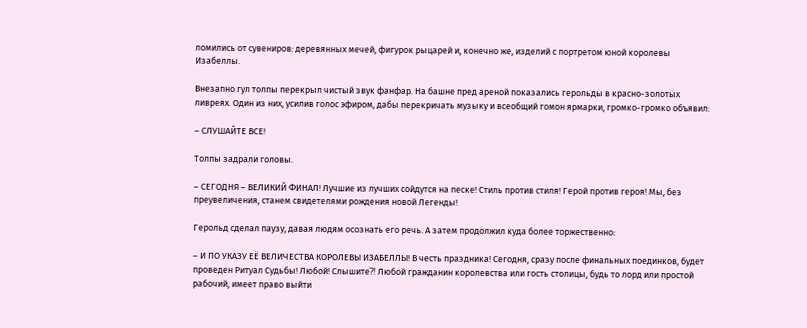ломились от сувениров: деревянных мечей, фигурок рыцарей и, конечно же, изделий с портретом юной королевы Изабеллы.

Внезапно гул толпы перекрыл чистый звук фанфар. На башне пред ареной показались герольды в красно-золотых ливреях. Один из них, усилив голос эфиром, дабы перекричать музыку и всеобщий гомон ярмарки, громко-громко объявил:

– СЛУШАЙТЕ ВСЕ!

Толпы задрали головы.

– СЕГОДНЯ – ВЕЛИКИЙ ФИНАЛ! Лучшие из лучших сойдутся на песке! Стиль против стиля! Герой против героя! Мы, без преувеличения, станем свидетелями рождения новой Легенды!

Герольд сделал паузу, давая людям осознать его речь. А затем продолжил куда более торжественно:

– И ПО УКАЗУ ЕЁ ВЕЛИЧЕСТВА КОРОЛЕВЫ ИЗАБЕЛЛЫ! В честь праздника! Сегодня, сразу после финальных поединков, будет проведен Ритуал Судьбы! Любой! Слышите⁈ Любой гражданин королевства или гость столицы, будь то лорд или простой рабочий, имеет право выйти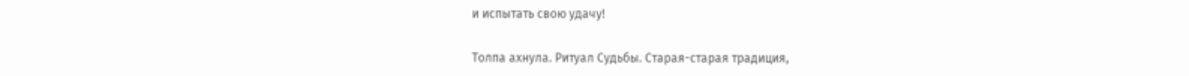и испытать свою удачу!

Толпа ахнула. Ритуал Судьбы. Старая-старая традиция,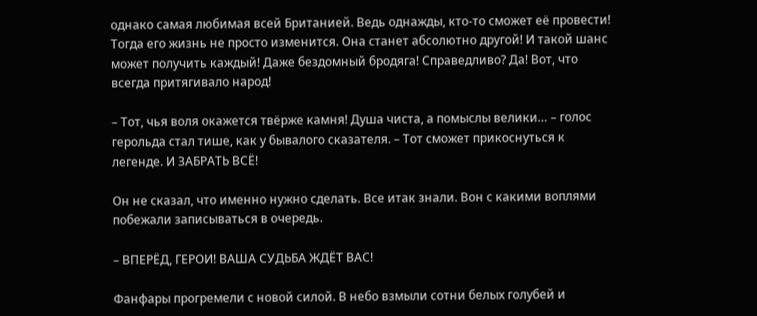однако самая любимая всей Британией. Ведь однажды, кто-то сможет её провести! Тогда его жизнь не просто изменится. Она станет абсолютно другой! И такой шанс может получить каждый! Даже бездомный бродяга! Справедливо? Да! Вот, что всегда притягивало народ!

– Тот, чья воля окажется твёрже камня! Душа чиста, а помыслы велики… – голос герольда стал тише, как у бывалого сказателя. – Тот сможет прикоснуться к легенде. И ЗАБРАТЬ ВСЁ!

Он не сказал, что именно нужно сделать. Все итак знали. Вон с какими воплями побежали записываться в очередь.

– ВПЕРЁД, ГЕРОИ! ВАША СУДЬБА ЖДЁТ ВАС!

Фанфары прогремели с новой силой. В небо взмыли сотни белых голубей и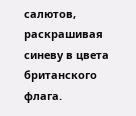салютов, раскрашивая синеву в цвета британского флага.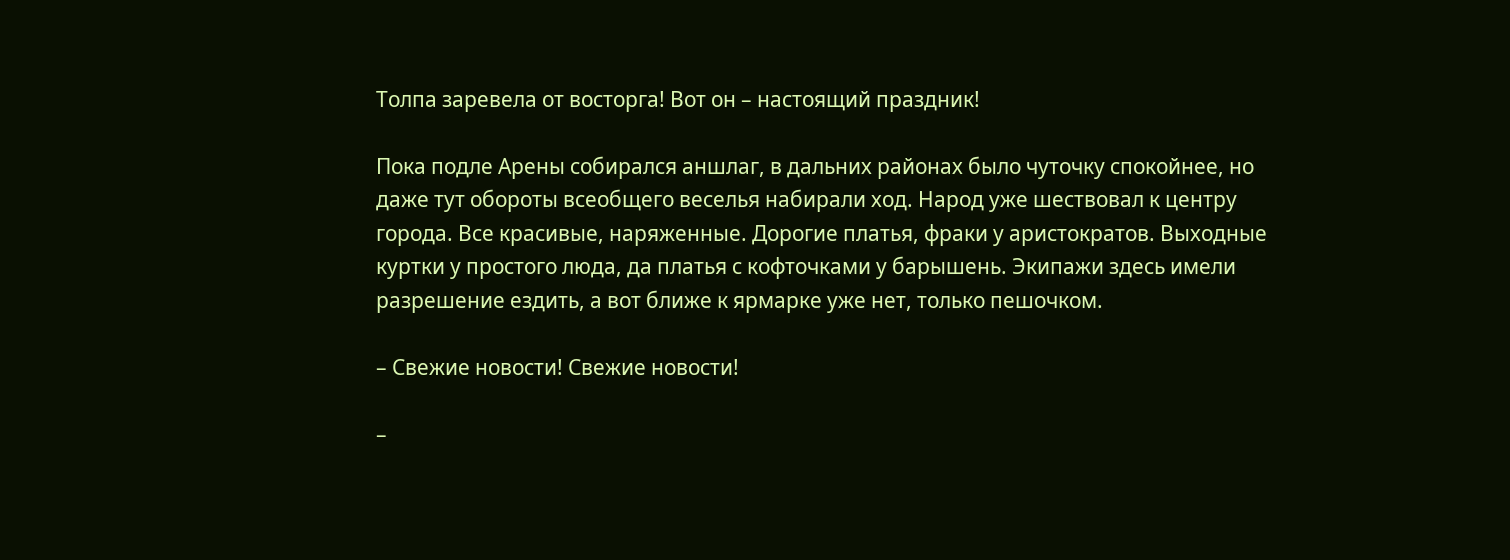Толпа заревела от восторга! Вот он – настоящий праздник!

Пока подле Арены собирался аншлаг, в дальних районах было чуточку спокойнее, но даже тут обороты всеобщего веселья набирали ход. Народ уже шествовал к центру города. Все красивые, наряженные. Дорогие платья, фраки у аристократов. Выходные куртки у простого люда, да платья с кофточками у барышень. Экипажи здесь имели разрешение ездить, а вот ближе к ярмарке уже нет, только пешочком.

– Свежие новости! Свежие новости!

–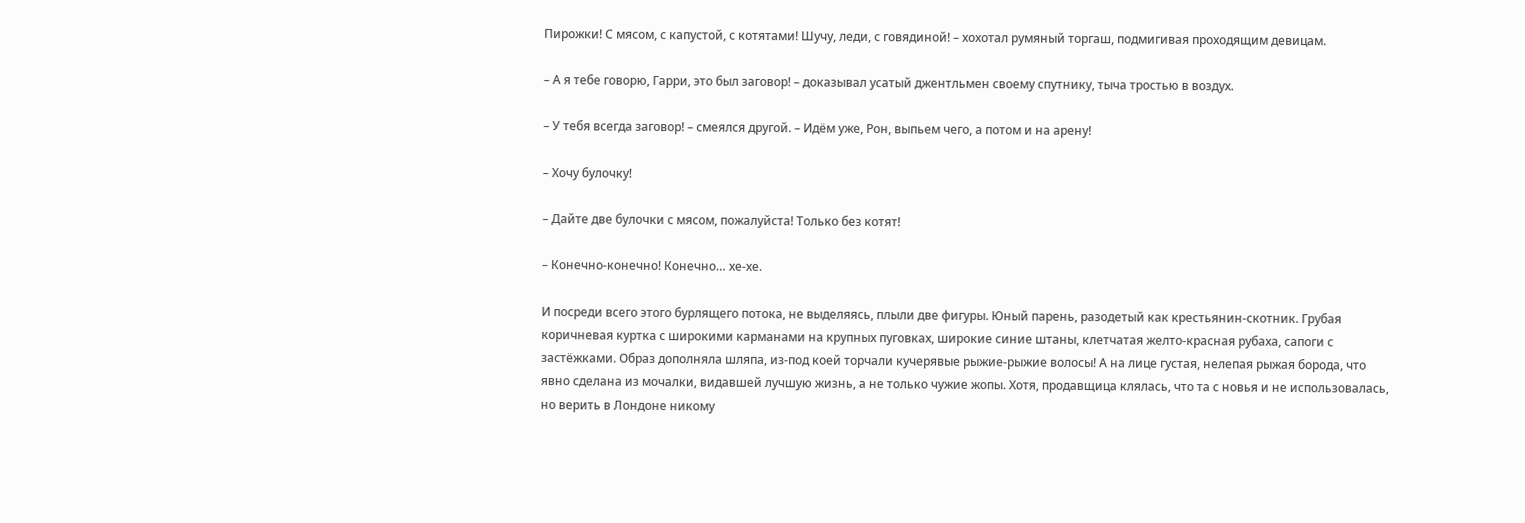Пирожки! С мясом, с капустой, с котятами! Шучу, леди, с говядиной! – хохотал румяный торгаш, подмигивая проходящим девицам.

– А я тебе говорю, Гарри, это был заговор! – доказывал усатый джентльмен своему спутнику, тыча тростью в воздух.

– У тебя всегда заговор! – смеялся другой. – Идём уже, Рон, выпьем чего, а потом и на арену!

– Хочу булочку!

– Дайте две булочки с мясом, пожалуйста! Только без котят!

– Конечно-конечно! Конечно… хе-хе.

И посреди всего этого бурлящего потока, не выделяясь, плыли две фигуры. Юный парень, разодетый как крестьянин-скотник. Грубая коричневая куртка с широкими карманами на крупных пуговках, широкие синие штаны, клетчатая желто-красная рубаха, сапоги с застёжками. Образ дополняла шляпа, из-под коей торчали кучерявые рыжие-рыжие волосы! А на лице густая, нелепая рыжая борода, что явно сделана из мочалки, видавшей лучшую жизнь, а не только чужие жопы. Хотя, продавщица клялась, что та с новья и не использовалась, но верить в Лондоне никому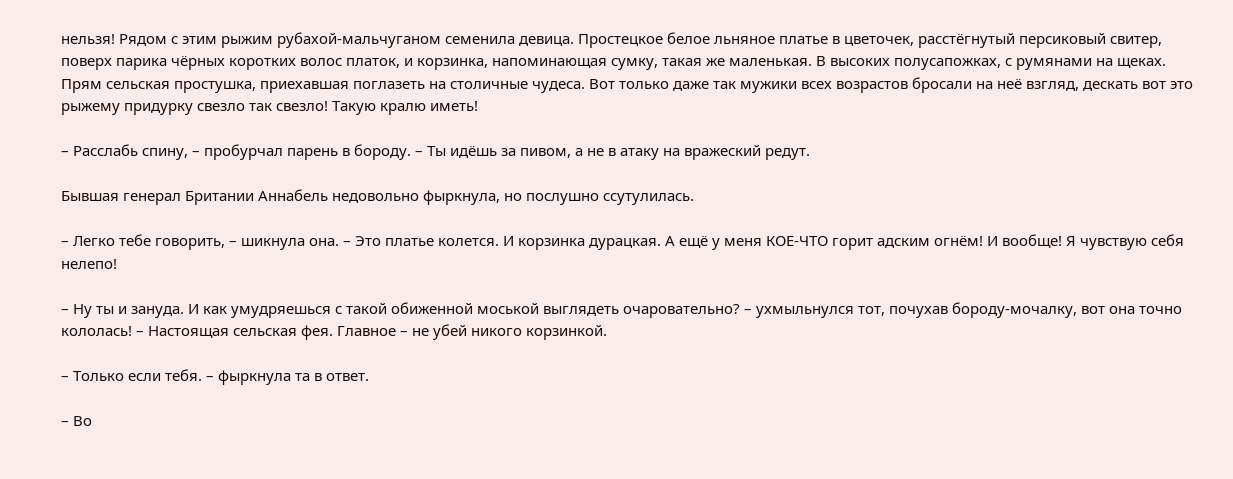нельзя! Рядом с этим рыжим рубахой-мальчуганом семенила девица. Простецкое белое льняное платье в цветочек, расстёгнутый персиковый свитер, поверх парика чёрных коротких волос платок, и корзинка, напоминающая сумку, такая же маленькая. В высоких полусапожках, с румянами на щеках. Прям сельская простушка, приехавшая поглазеть на столичные чудеса. Вот только даже так мужики всех возрастов бросали на неё взгляд, дескать вот это рыжему придурку свезло так свезло! Такую кралю иметь!

– Расслабь спину, – пробурчал парень в бороду. – Ты идёшь за пивом, а не в атаку на вражеский редут.

Бывшая генерал Британии Аннабель недовольно фыркнула, но послушно ссутулилась.

– Легко тебе говорить, – шикнула она. – Это платье колется. И корзинка дурацкая. А ещё у меня КОЕ-ЧТО горит адским огнём! И вообще! Я чувствую себя нелепо!

– Ну ты и зануда. И как умудряешься с такой обиженной моськой выглядеть очаровательно? – ухмыльнулся тот, почухав бороду-мочалку, вот она точно кололась! – Настоящая сельская фея. Главное – не убей никого корзинкой.

– Только если тебя. – фыркнула та в ответ.

– Во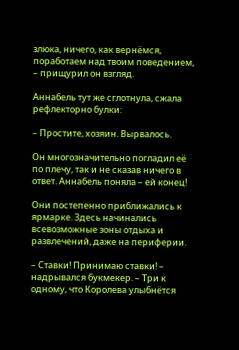злюка, ничего, как вернёмся, поработаем над твоим поведением, – прищурил он взгляд.

Аннабель тут же сглотнула, сжала рефлекторно булки:

– Простите, хозяин. Вырвалось.

Он многозначительно погладил её по плечу, так и не сказав ничего в ответ. Аннабель поняла – ей конец!

Они постепенно приближались к ярмарке. Здесь начинались всевозможные зоны отдыха и развлечений, даже на периферии.

– Ставки! Принимаю ставки! – надрывался букмекер. – Три к одному, что Королева улыбнётся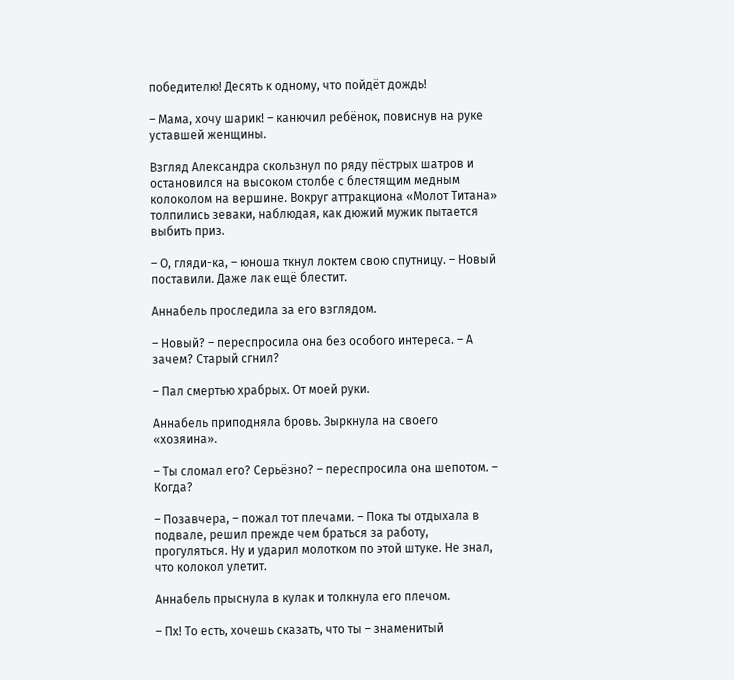победителю! Десять к одному, что пойдёт дождь!

– Мама, хочу шарик! – канючил ребёнок, повиснув на руке уставшей женщины.

Взгляд Александра скользнул по ряду пёстрых шатров и остановился на высоком столбе с блестящим медным колоколом на вершине. Вокруг аттракциона «Молот Титана» толпились зеваки, наблюдая, как дюжий мужик пытается выбить приз.

– О, гляди-ка, – юноша ткнул локтем свою спутницу. – Новый поставили. Даже лак ещё блестит.

Аннабель проследила за его взглядом.

– Новый? – переспросила она без особого интереса. – А зачем? Старый сгнил?

– Пал смертью храбрых. От моей руки.

Аннабель приподняла бровь. Зыркнула на своего «хозяина».

– Ты сломал его? Серьёзно? – переспросила она шепотом. – Когда?

– Позавчера, – пожал тот плечами. – Пока ты отдыхала в подвале, решил прежде чем браться за работу, прогуляться. Ну и ударил молотком по этой штуке. Не знал, что колокол улетит.

Аннабель прыснула в кулак и толкнула его плечом.

– Пх! То есть, хочешь сказать, что ты – знаменитый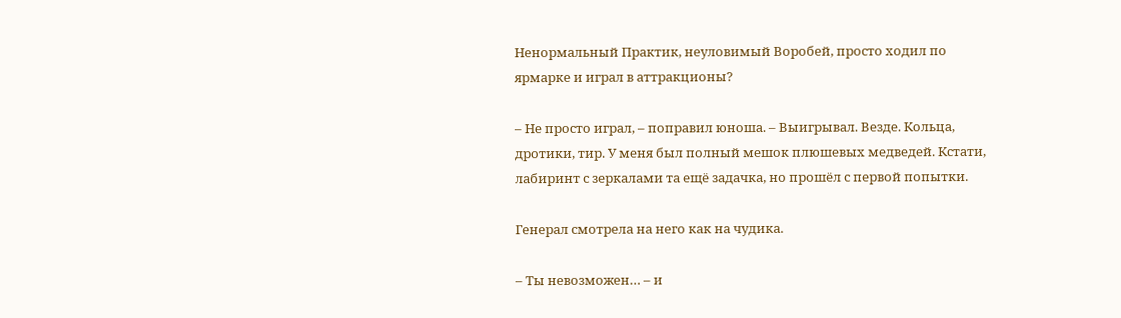Ненормальный Практик, неуловимый Воробей, просто ходил по ярмарке и играл в аттракционы?

– Не просто играл, – поправил юноша. – Выигрывал. Везде. Кольца, дротики, тир. У меня был полный мешок плюшевых медведей. Кстати, лабиринт с зеркалами та ещё задачка, но прошёл с первой попытки.

Генерал смотрела на него как на чудика.

– Ты невозможен… – и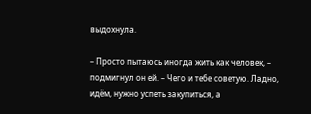выдохнула.

– Просто пытаюсь иногда жить как человек, – подмигнул он ей. – Чего и тебе советую. Ладно, идём, нужно успеть закупиться, а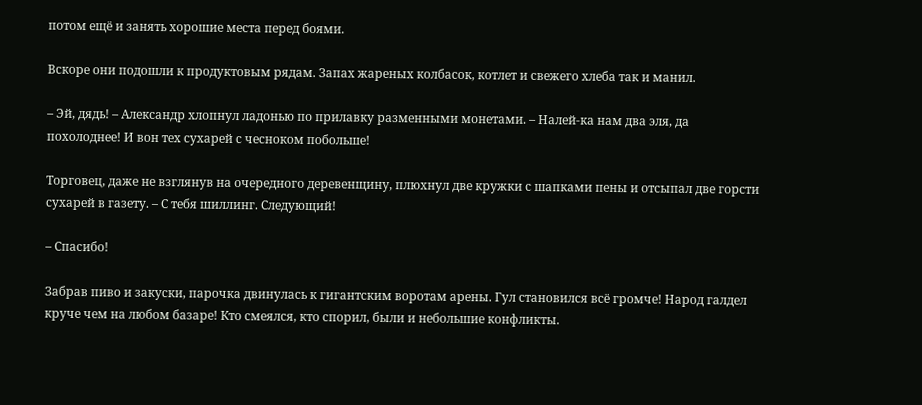потом ещё и занять хорошие места перед боями.

Вскоре они подошли к продуктовым рядам. Запах жареных колбасок, котлет и свежего хлеба так и манил.

– Эй, дядь! – Александр хлопнул ладонью по прилавку разменными монетами. – Налей-ка нам два эля, да похолоднее! И вон тех сухарей с чесноком побольше!

Торговец, даже не взглянув на очередного деревенщину, плюхнул две кружки с шапками пены и отсыпал две горсти сухарей в газету. – С тебя шиллинг. Следующий!

– Спасибо!

Забрав пиво и закуски, парочка двинулась к гигантским воротам арены. Гул становился всё громче! Народ галдел круче чем на любом базаре! Кто смеялся, кто спорил, были и небольшие конфликты.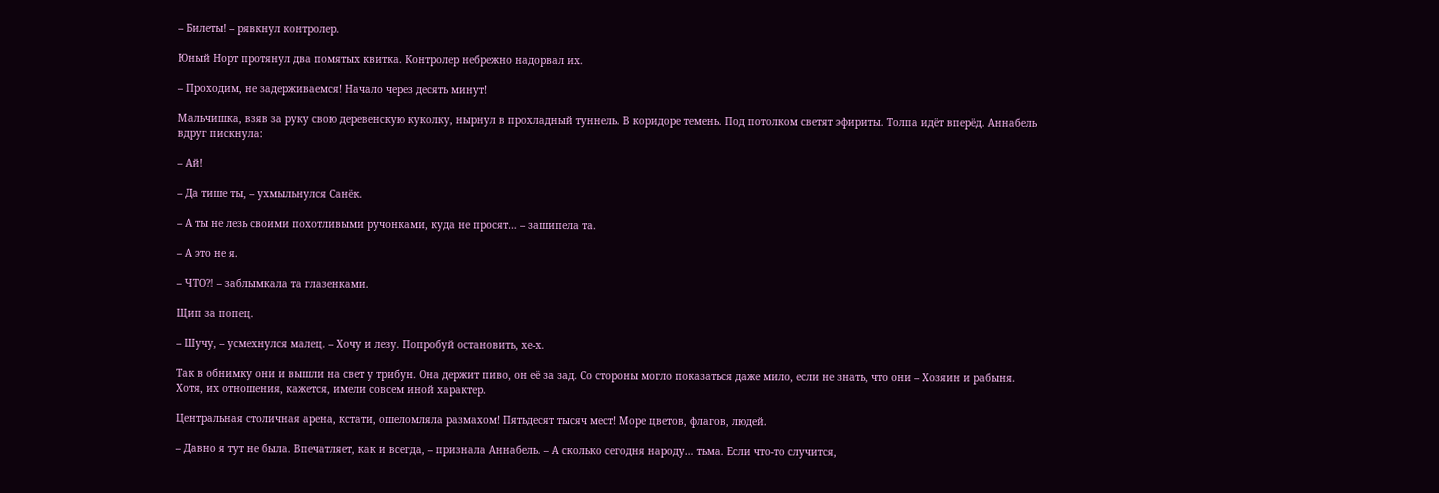– Билеты! – рявкнул контролер.

Юный Норт протянул два помятых квитка. Контролер небрежно надорвал их.

– Проходим, не задерживаемся! Начало через десять минут!

Мальчишка, взяв за руку свою деревенскую куколку, нырнул в прохладный туннель. В коридоре темень. Под потолком светят эфириты. Толпа идёт вперёд. Аннабель вдруг пискнула:

– Ай!

– Да тише ты, – ухмыльнулся Санёк.

– А ты не лезь своими похотливыми ручонками, куда не просят… – зашипела та.

– А это не я.

– ЧТО⁈ – заблымкала та глазенками.

Щип за попец.

– Шучу, – усмехнулся малец. – Хочу и лезу. Попробуй остановить, хе-х.

Так в обнимку они и вышли на свет у трибун. Она держит пиво, он её за зад. Со стороны могло показаться даже мило, если не знать, что они – Хозяин и рабыня. Хотя, их отношения, кажется, имели совсем иной характер.

Центральная столичная арена, кстати, ошеломляла размахом! Пятьдесят тысяч мест! Море цветов, флагов, людей.

– Давно я тут не была. Впечатляет, как и всегда, – признала Аннабель. – А сколько сегодня народу… тьма. Если что-то случится,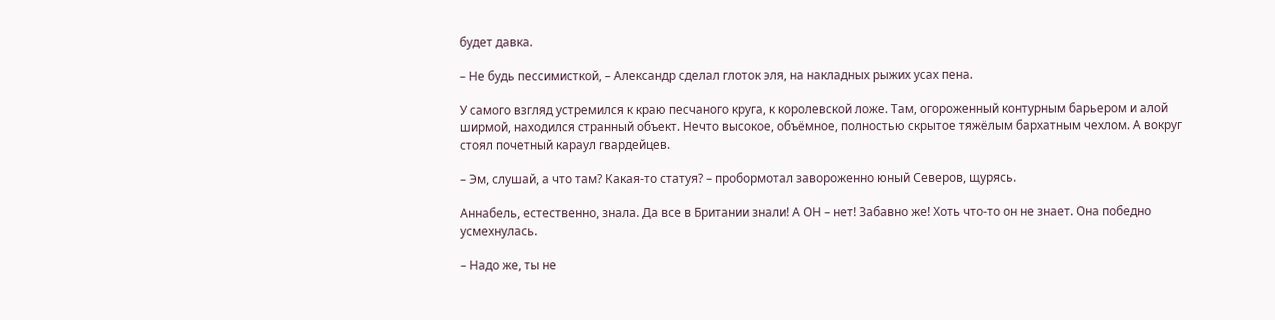будет давка.

– Не будь пессимисткой, – Александр сделал глоток эля, на накладных рыжих усах пена.

У самого взгляд устремился к краю песчаного круга, к королевской ложе. Там, огороженный контурным барьером и алой ширмой, находился странный объект. Нечто высокое, объёмное, полностью скрытое тяжёлым бархатным чехлом. А вокруг стоял почетный караул гвардейцев.

– Эм, слушай, а что там? Какая-то статуя? – пробормотал завороженно юный Северов, щурясь.

Аннабель, естественно, знала. Да все в Британии знали! А ОН – нет! Забавно же! Хоть что-то он не знает. Она победно усмехнулась.

– Надо же, ты не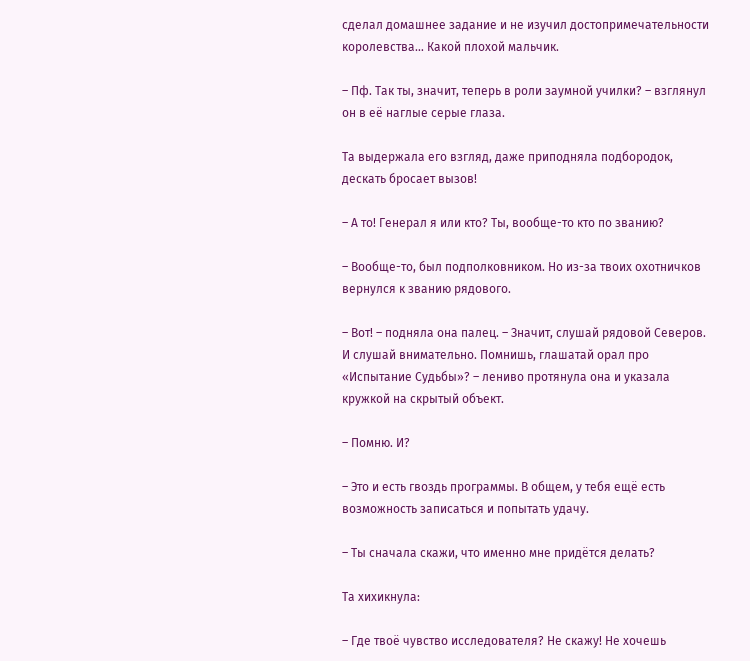сделал домашнее задание и не изучил достопримечательности королевства… Какой плохой мальчик.

– Пф. Так ты, значит, теперь в роли заумной училки? – взглянул он в её наглые серые глаза.

Та выдержала его взгляд, даже приподняла подбородок, дескать бросает вызов!

– А то! Генерал я или кто? Ты, вообще-то кто по званию?

– Вообще-то, был подполковником. Но из-за твоих охотничков вернулся к званию рядового.

– Вот! – подняла она палец. – Значит, слушай рядовой Северов. И слушай внимательно. Помнишь, глашатай орал про «Испытание Судьбы»? – лениво протянула она и указала кружкой на скрытый объект.

– Помню. И?

– Это и есть гвоздь программы. В общем, у тебя ещё есть возможность записаться и попытать удачу.

– Ты сначала скажи, что именно мне придётся делать?

Та хихикнула:

– Где твоё чувство исследователя? Не скажу! Не хочешь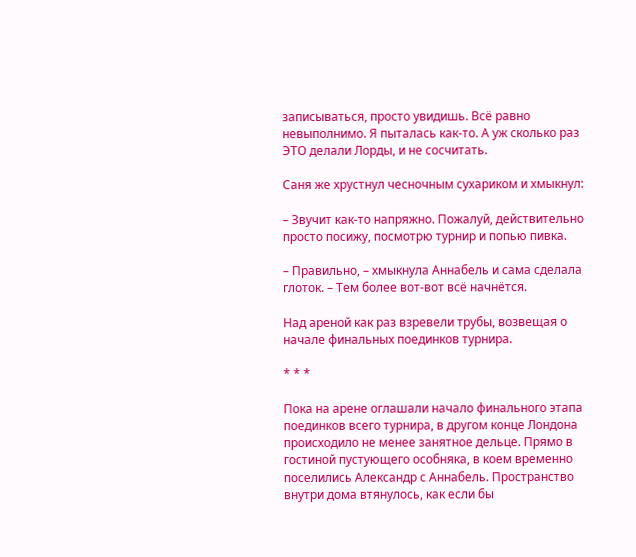записываться, просто увидишь. Всё равно невыполнимо. Я пыталась как-то. А уж сколько раз ЭТО делали Лорды, и не сосчитать.

Саня же хрустнул чесночным сухариком и хмыкнул:

– Звучит как-то напряжно. Пожалуй, действительно просто посижу, посмотрю турнир и попью пивка.

– Правильно, – хмыкнула Аннабель и сама сделала глоток. – Тем более вот-вот всё начнётся.

Над ареной как раз взревели трубы, возвещая о начале финальных поединков турнира.

* * *

Пока на арене оглашали начало финального этапа поединков всего турнира, в другом конце Лондона происходило не менее занятное дельце. Прямо в гостиной пустующего особняка, в коем временно поселились Александр с Аннабель. Пространство внутри дома втянулось, как если бы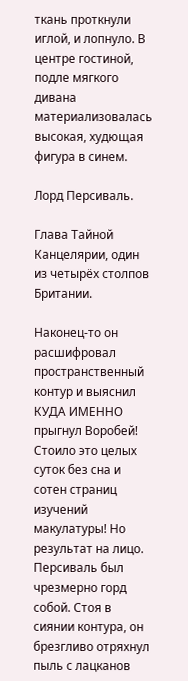ткань проткнули иглой, и лопнуло. В центре гостиной, подле мягкого дивана материализовалась высокая, худющая фигура в синем.

Лорд Персиваль.

Глава Тайной Канцелярии, один из четырёх столпов Британии.

Наконец-то он расшифровал пространственный контур и выяснил КУДА ИМЕННО прыгнул Воробей! Стоило это целых суток без сна и сотен страниц изучений макулатуры! Но результат на лицо. Персиваль был чрезмерно горд собой. Стоя в сиянии контура, он брезгливо отряхнул пыль с лацканов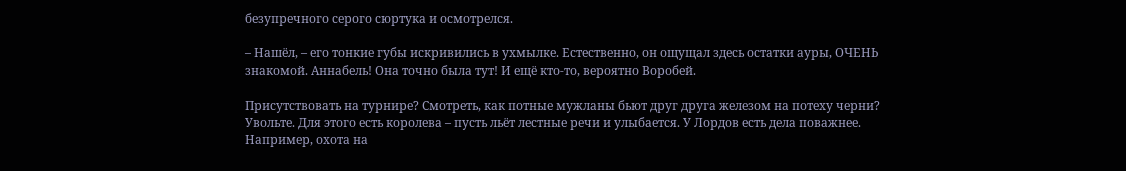безупречного серого сюртука и осмотрелся.

– Нашёл, – его тонкие губы искривились в ухмылке. Естественно, он ощущал здесь остатки ауры, ОЧЕНЬ знакомой. Аннабель! Она точно была тут! И ещё кто-то, вероятно Воробей.

Присутствовать на турнире? Смотреть, как потные мужланы бьют друг друга железом на потеху черни? Увольте. Для этого есть королева – пусть льёт лестные речи и улыбается. У Лордов есть дела поважнее. Например, охота на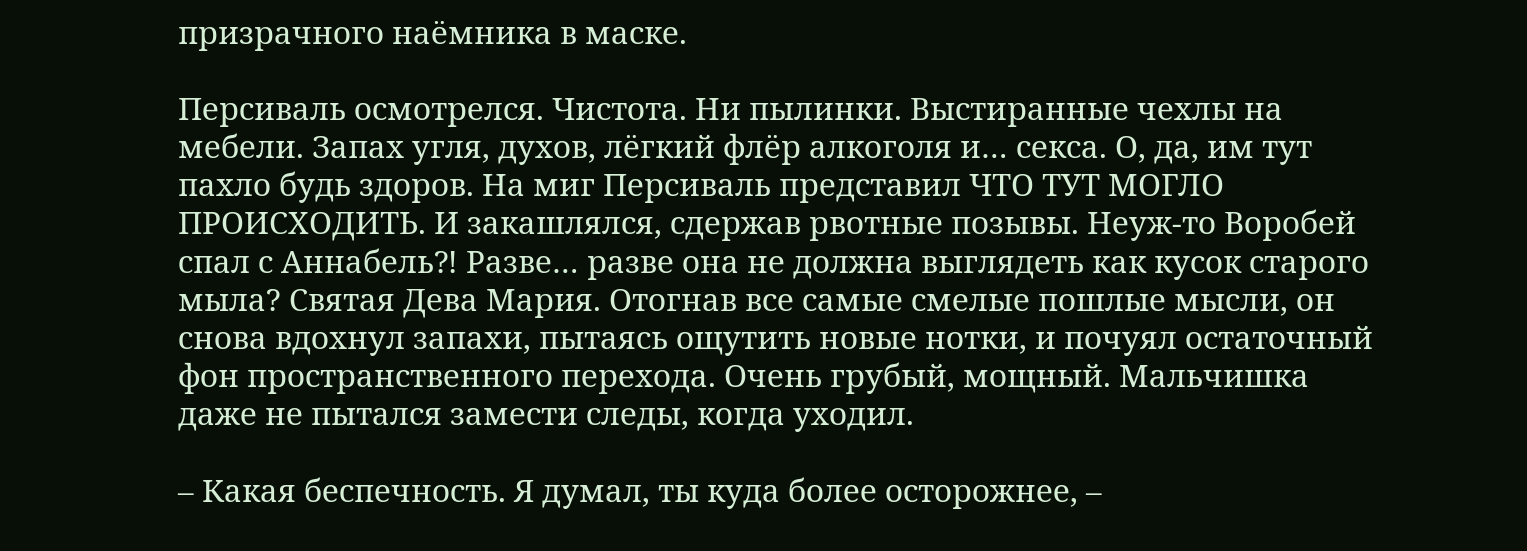призрачного наёмника в маске.

Персиваль осмотрелся. Чистота. Ни пылинки. Выстиранные чехлы на мебели. Запах угля, духов, лёгкий флёр алкоголя и… секса. О, да, им тут пахло будь здоров. На миг Персиваль представил ЧТО ТУТ МОГЛО ПРОИСХОДИТЬ. И закашлялся, сдержав рвотные позывы. Неуж-то Воробей спал с Аннабель⁈ Разве… разве она не должна выглядеть как кусок старого мыла? Святая Дева Мария. Отогнав все самые смелые пошлые мысли, он снова вдохнул запахи, пытаясь ощутить новые нотки, и почуял остаточный фон пространственного перехода. Очень грубый, мощный. Мальчишка даже не пытался замести следы, когда уходил.

– Какая беспечность. Я думал, ты куда более осторожнее, –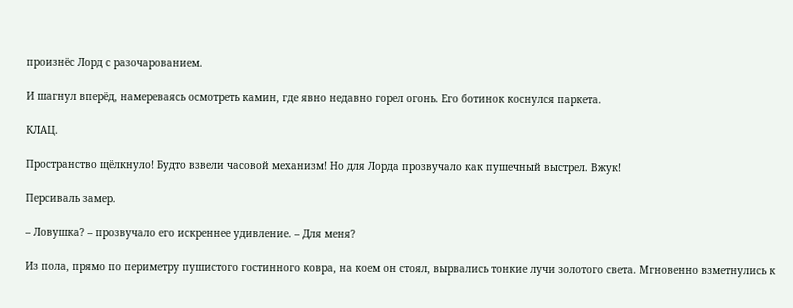произнёс Лорд с разочарованием.

И шагнул вперёд, намереваясь осмотреть камин, где явно недавно горел огонь. Его ботинок коснулся паркета.

КЛАЦ.

Пространство щёлкнуло! Будто взвели часовой механизм! Но для Лорда прозвучало как пушечный выстрел. Вжук!

Персиваль замер.

– Ловушка? – прозвучало его искреннее удивление. – Для меня?

Из пола, прямо по периметру пушистого гостинного ковра, на коем он стоял, вырвались тонкие лучи золотого света. Мгновенно взметнулись к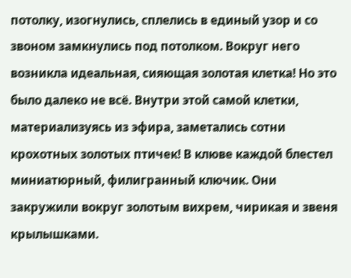потолку, изогнулись, сплелись в единый узор и со звоном замкнулись под потолком. Вокруг него возникла идеальная, сияющая золотая клетка! Но это было далеко не всё. Внутри этой самой клетки, материализуясь из эфира, заметались сотни крохотных золотых птичек! В клюве каждой блестел миниатюрный, филигранный ключик. Они закружили вокруг золотым вихрем, чирикая и звеня крылышками.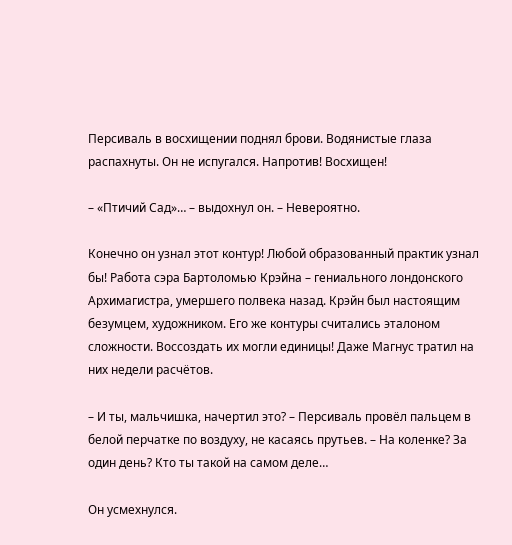Персиваль в восхищении поднял брови. Водянистые глаза распахнуты. Он не испугался. Напротив! Восхищен!

– «Птичий Сад»… – выдохнул он. – Невероятно.

Конечно он узнал этот контур! Любой образованный практик узнал бы! Работа сэра Бартоломью Крэйна – гениального лондонского Архимагистра, умершего полвека назад. Крэйн был настоящим безумцем, художником. Его же контуры считались эталоном сложности. Воссоздать их могли единицы! Даже Магнус тратил на них недели расчётов.

– И ты, мальчишка, начертил это? – Персиваль провёл пальцем в белой перчатке по воздуху, не касаясь прутьев. – На коленке? За один день? Кто ты такой на самом деле…

Он усмехнулся.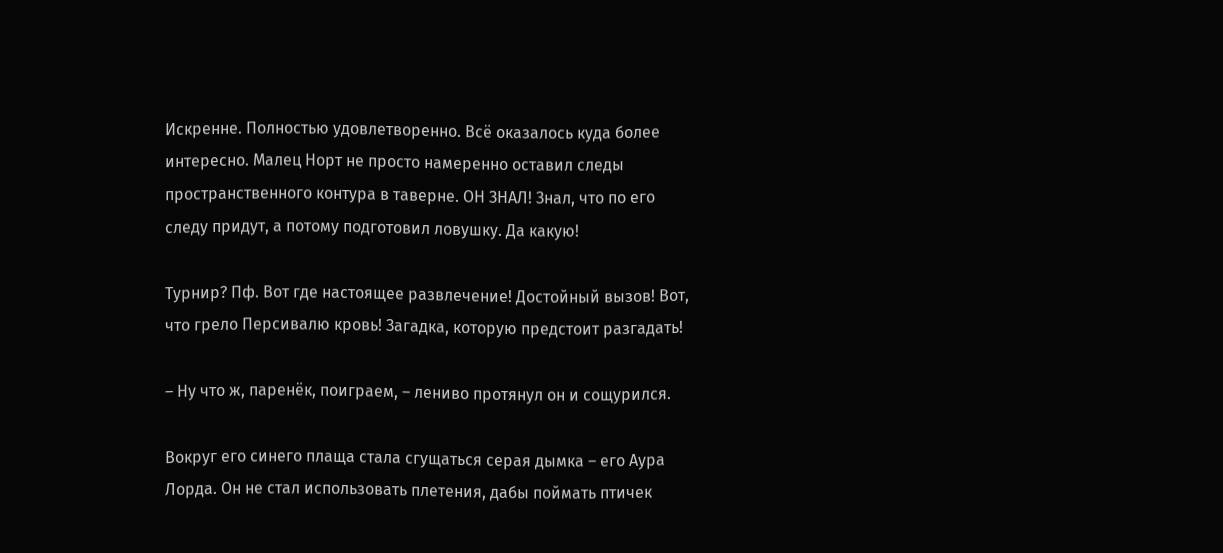Искренне. Полностью удовлетворенно. Всё оказалось куда более интересно. Малец Норт не просто намеренно оставил следы пространственного контура в таверне. ОН ЗНАЛ! Знал, что по его следу придут, а потому подготовил ловушку. Да какую!

Турнир? Пф. Вот где настоящее развлечение! Достойный вызов! Вот, что грело Персивалю кровь! Загадка, которую предстоит разгадать!

– Ну что ж, паренёк, поиграем, – лениво протянул он и сощурился.

Вокруг его синего плаща стала сгущаться серая дымка – его Аура Лорда. Он не стал использовать плетения, дабы поймать птичек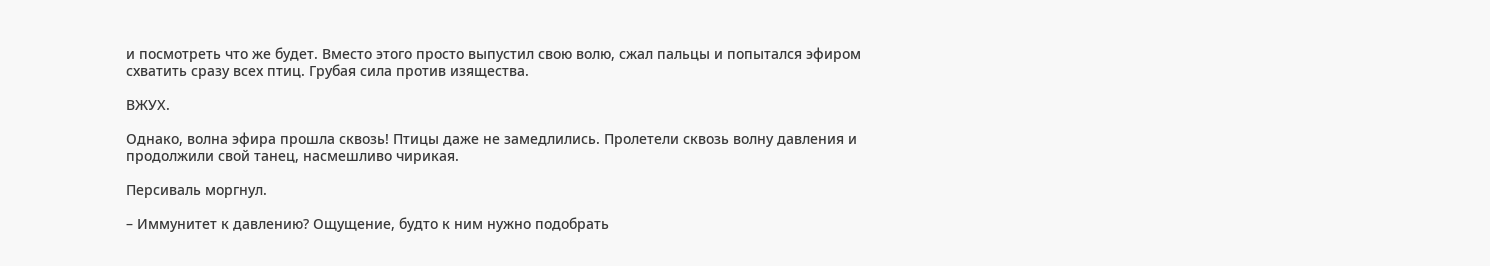и посмотреть что же будет. Вместо этого просто выпустил свою волю, сжал пальцы и попытался эфиром схватить сразу всех птиц. Грубая сила против изящества.

ВЖУХ.

Однако, волна эфира прошла сквозь! Птицы даже не замедлились. Пролетели сквозь волну давления и продолжили свой танец, насмешливо чирикая.

Персиваль моргнул.

– Иммунитет к давлению? Ощущение, будто к ним нужно подобрать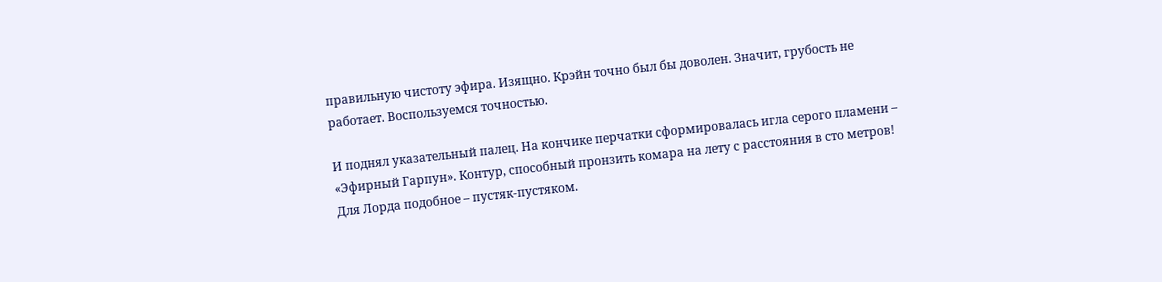правильную чистоту эфира. Изящно. Крэйн точно был бы доволен. Значит, грубость не работает. Воспользуемся точностью.

И поднял указательный палец. На кончике перчатки сформировалась игла серого пламени – «Эфирный Гарпун». Контур, способный пронзить комара на лету с расстояния в сто метров! Для Лорда подобное – пустяк-пустяком.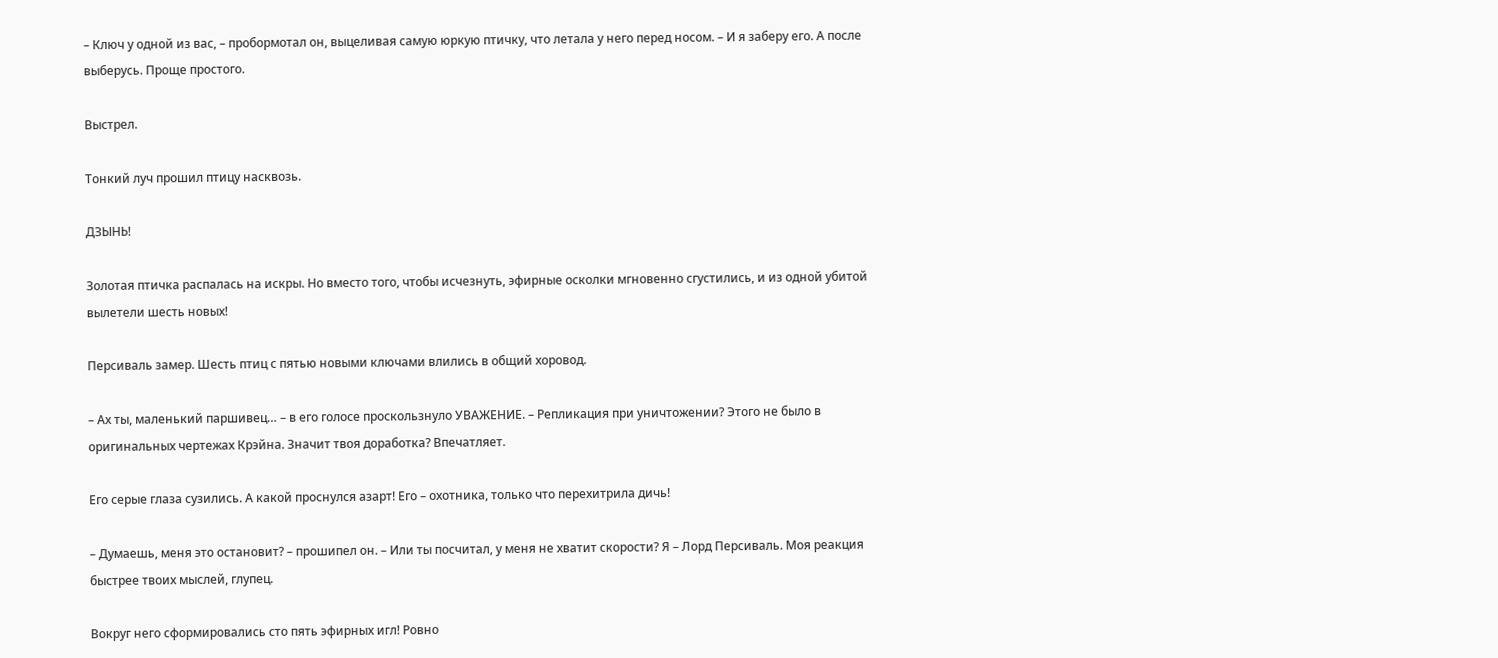– Ключ у одной из вас, – пробормотал он, выцеливая самую юркую птичку, что летала у него перед носом. – И я заберу его. А после выберусь. Проще простого.

Выстрел.

Тонкий луч прошил птицу насквозь.

ДЗЫНЬ!

Золотая птичка распалась на искры. Но вместо того, чтобы исчезнуть, эфирные осколки мгновенно сгустились, и из одной убитой вылетели шесть новых!

Персиваль замер. Шесть птиц с пятью новыми ключами влились в общий хоровод.

– Ах ты, маленький паршивец… – в его голосе проскользнуло УВАЖЕНИЕ. – Репликация при уничтожении? Этого не было в оригинальных чертежах Крэйна. Значит твоя доработка? Впечатляет.

Его серые глаза сузились. А какой проснулся азарт! Его – охотника, только что перехитрила дичь!

– Думаешь, меня это остановит? – прошипел он. – Или ты посчитал, у меня не хватит скорости? Я – Лорд Персиваль. Моя реакция быстрее твоих мыслей, глупец.

Вокруг него сформировались сто пять эфирных игл! Ровно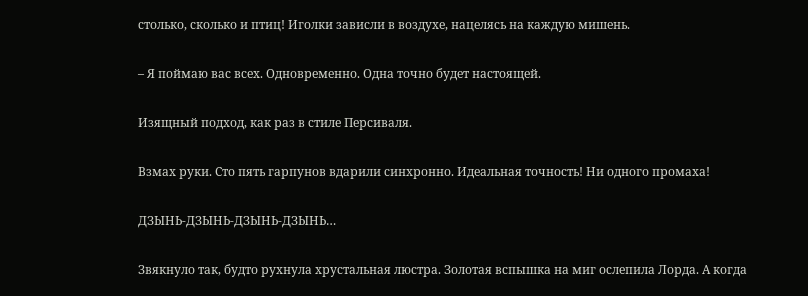столько, сколько и птиц! Иголки зависли в воздухе, нацелясь на каждую мишень.

– Я поймаю вас всех. Одновременно. Одна точно будет настоящей.

Изящный подход, как раз в стиле Персиваля.

Взмах руки. Сто пять гарпунов вдарили синхронно. Идеальная точность! Ни одного промаха!

ДЗЫНЬ-ДЗЫНЬ-ДЗЫНЬ-ДЗЫНЬ…

Звякнуло так, будто рухнула хрустальная люстра. Золотая вспышка на миг ослепила Лорда. А когда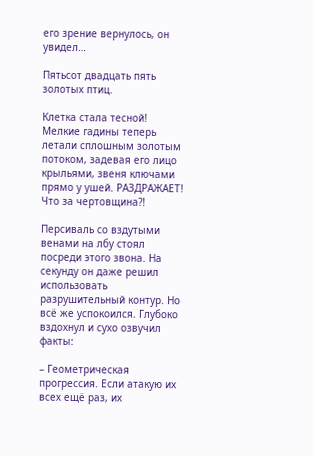его зрение вернулось, он увидел…

Пятьсот двадцать пять золотых птиц.

Клетка стала тесной! Мелкие гадины теперь летали сплошным золотым потоком, задевая его лицо крыльями, звеня ключами прямо у ушей. РАЗДРАЖАЕТ! Что за чертовщина⁈

Персиваль со вздутыми венами на лбу стоял посреди этого звона. На секунду он даже решил использовать разрушительный контур. Но всё же успокоился. Глубоко вздохнул и сухо озвучил факты:

– Геометрическая прогрессия. Если атакую их всех ещё раз, их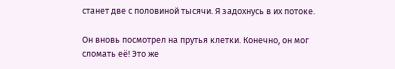станет две с половиной тысячи. Я задохнусь в их потоке.

Он вновь посмотрел на прутья клетки. Конечно, он мог сломать её! Это же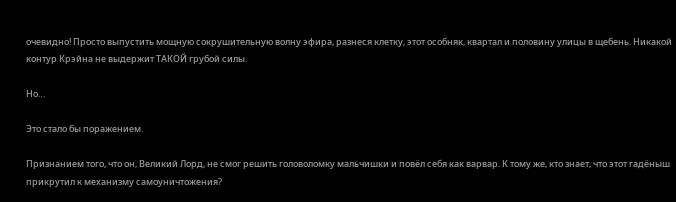очевидно! Просто выпустить мощную сокрушительную волну эфира, разнеся клетку, этот особняк, квартал и половину улицы в щебень. Никакой контур Крэйна не выдержит ТАКОЙ грубой силы.

Но…

Это стало бы поражением.

Признанием того, что он, Великий Лорд, не смог решить головоломку мальчишки и повёл себя как варвар. К тому же, кто знает, что этот гадёныш прикрутил к механизму самоуничтожения?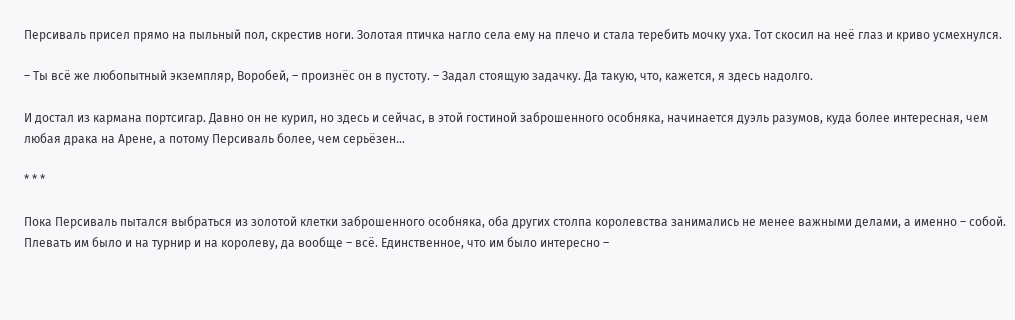Персиваль присел прямо на пыльный пол, скрестив ноги. Золотая птичка нагло села ему на плечо и стала теребить мочку уха. Тот скосил на неё глаз и криво усмехнулся.

– Ты всё же любопытный экземпляр, Воробей, – произнёс он в пустоту. – Задал стоящую задачку. Да такую, что, кажется, я здесь надолго.

И достал из кармана портсигар. Давно он не курил, но здесь и сейчас, в этой гостиной заброшенного особняка, начинается дуэль разумов, куда более интересная, чем любая драка на Арене, а потому Персиваль более, чем серьёзен…

* * *

Пока Персиваль пытался выбраться из золотой клетки заброшенного особняка, оба других столпа королевства занимались не менее важными делами, а именно – собой. Плевать им было и на турнир и на королеву, да вообще – всё. Единственное, что им было интересно –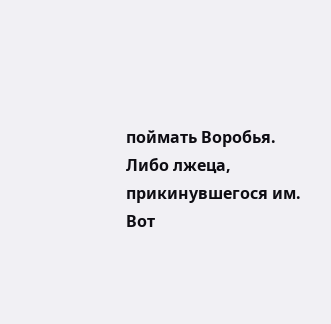поймать Воробья. Либо лжеца, прикинувшегося им. Вот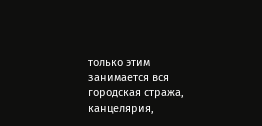только этим занимается вся городская стража, канцелярия,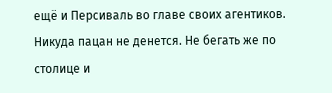ещё и Персиваль во главе своих агентиков. Никуда пацан не денется. Не бегать же по столице и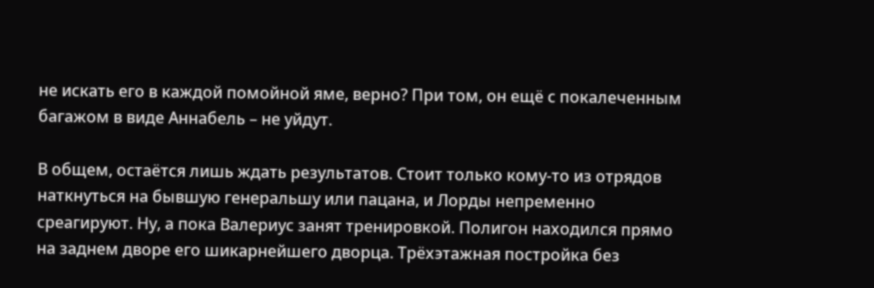не искать его в каждой помойной яме, верно? При том, он ещё с покалеченным багажом в виде Аннабель – не уйдут.

В общем, остаётся лишь ждать результатов. Стоит только кому-то из отрядов наткнуться на бывшую генеральшу или пацана, и Лорды непременно среагируют. Ну, а пока Валериус занят тренировкой. Полигон находился прямо на заднем дворе его шикарнейшего дворца. Трёхэтажная постройка без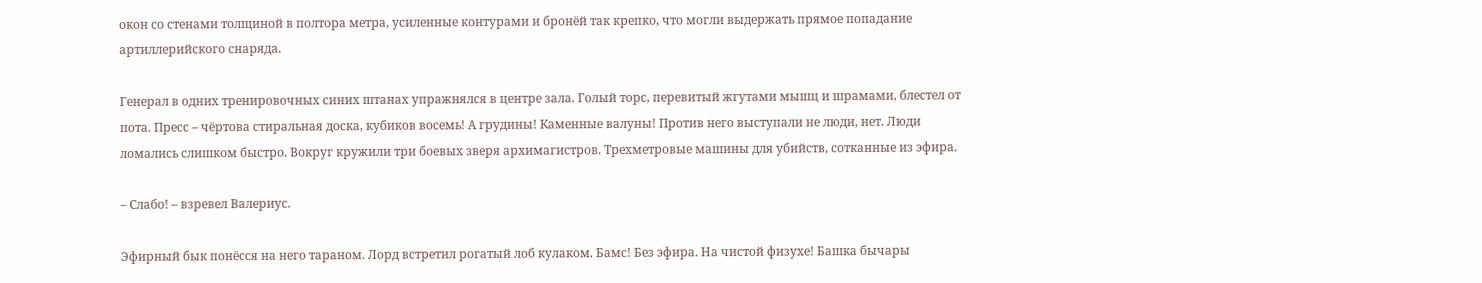окон со стенами толщиной в полтора метра, усиленные контурами и бронёй так крепко, что могли выдержать прямое попадание артиллерийского снаряда.

Генерал в одних тренировочных синих штанах упражнялся в центре зала. Голый торс, перевитый жгутами мышц и шрамами, блестел от пота. Пресс – чёртова стиральная доска, кубиков восемь! А грудины! Каменные валуны! Против него выступали не люди, нет. Люди ломались слишком быстро. Вокруг кружили три боевых зверя архимагистров. Трехметровые машины для убийств, сотканные из эфира.

– Слабо! – взревел Валериус.

Эфирный бык понёсся на него тараном. Лорд встретил рогатый лоб кулаком. Бамс! Без эфира. На чистой физухе! Башка бычары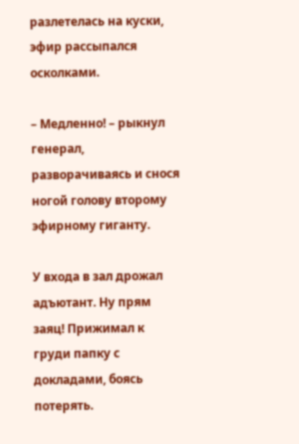разлетелась на куски, эфир рассыпался осколками.

– Медленно! – рыкнул генерал, разворачиваясь и снося ногой голову второму эфирному гиганту.

У входа в зал дрожал адъютант. Ну прям заяц! Прижимал к груди папку с докладами, боясь потерять.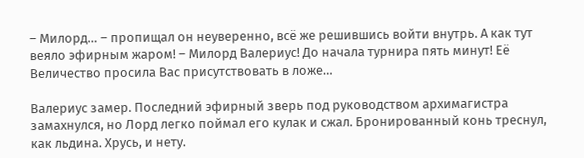– Милорд… – пропищал он неуверенно, всё же решившись войти внутрь. А как тут веяло эфирным жаром! – Милорд Валериус! До начала турнира пять минут! Её Величество просила Вас присутствовать в ложе…

Валериус замер. Последний эфирный зверь под руководством архимагистра замахнулся, но Лорд легко поймал его кулак и сжал. Бронированный конь треснул, как льдина. Хрусь, и нету.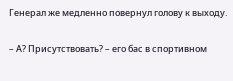Генерал же медленно повернул голову к выходу.

– А? Присутствовать? – его бас в спортивном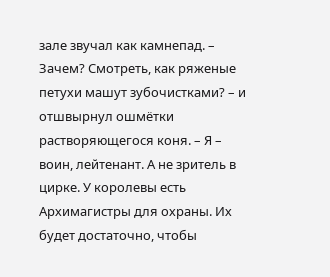зале звучал как камнепад. – Зачем? Смотреть, как ряженые петухи машут зубочистками? – и отшвырнул ошмётки растворяющегося коня. – Я – воин, лейтенант. А не зритель в цирке. У королевы есть Архимагистры для охраны. Их будет достаточно, чтобы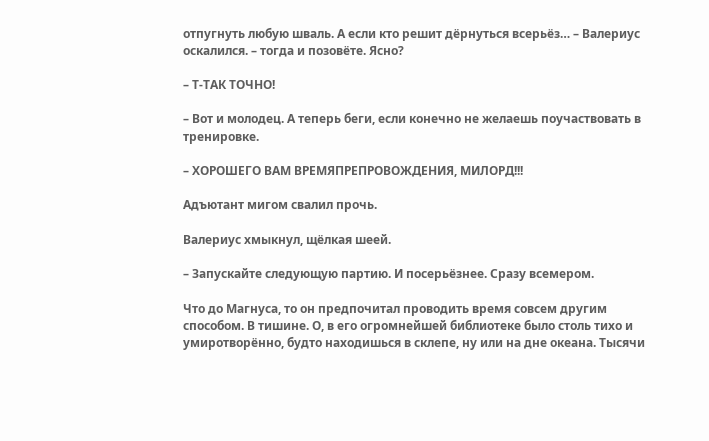отпугнуть любую шваль. А если кто решит дёрнуться всерьёз… – Валериус оскалился. – тогда и позовёте. Ясно?

– Т-ТАК ТОЧНО!

– Вот и молодец. А теперь беги, если конечно не желаешь поучаствовать в тренировке.

– ХОРОШЕГО ВАМ ВРЕМЯПРЕПРОВОЖДЕНИЯ, МИЛОРД!!!

Адъютант мигом свалил прочь.

Валериус хмыкнул, щёлкая шеей.

– Запускайте следующую партию. И посерьёзнее. Сразу всемером.

Что до Магнуса, то он предпочитал проводить время совсем другим способом. В тишине. О, в его огромнейшей библиотеке было столь тихо и умиротворённо, будто находишься в склепе, ну или на дне океана. Тысячи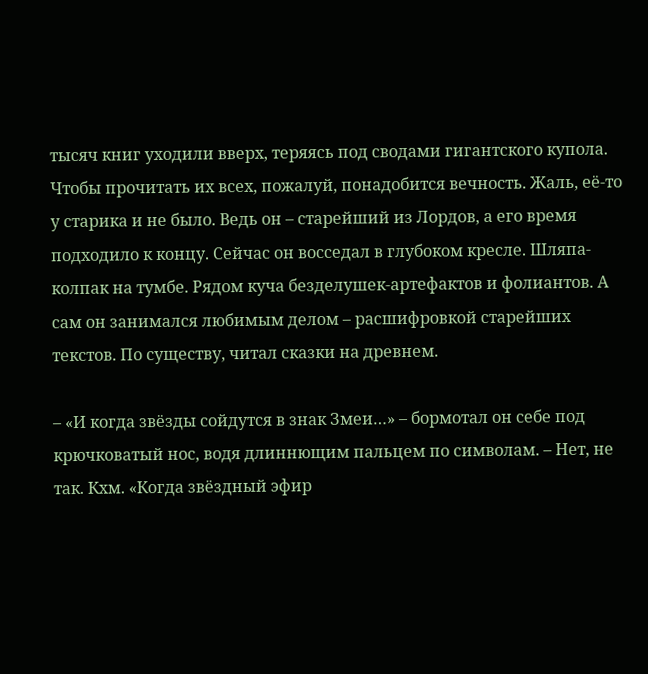тысяч книг уходили вверх, теряясь под сводами гигантского купола. Чтобы прочитать их всех, пожалуй, понадобится вечность. Жаль, её-то у старика и не было. Ведь он – старейший из Лордов, а его время подходило к концу. Сейчас он восседал в глубоком кресле. Шляпа-колпак на тумбе. Рядом куча безделушек-артефактов и фолиантов. А сам он занимался любимым делом – расшифровкой старейших текстов. По существу, читал сказки на древнем.

– «И когда звёзды сойдутся в знак Змеи…» – бормотал он себе под крючковатый нос, водя длиннющим пальцем по символам. – Нет, не так. Кхм. «Когда звёздный эфир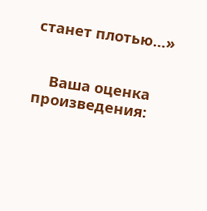станет плотью…»


    Ваша оценка произведения: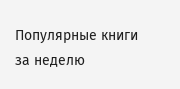Популярные книги за неделю